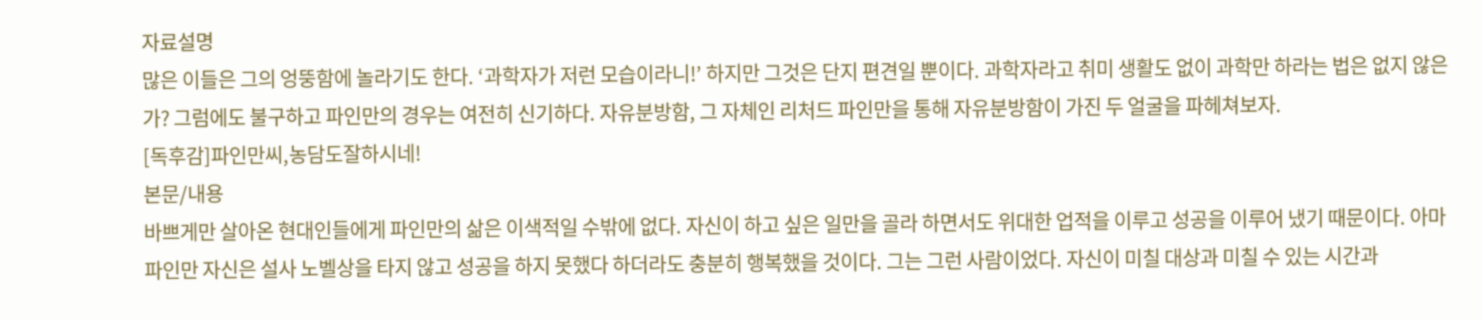자료설명
많은 이들은 그의 엉뚱함에 놀라기도 한다. ‘과학자가 저런 모습이라니!’ 하지만 그것은 단지 편견일 뿐이다. 과학자라고 취미 생활도 없이 과학만 하라는 법은 없지 않은가? 그럼에도 불구하고 파인만의 경우는 여전히 신기하다. 자유분방함, 그 자체인 리처드 파인만을 통해 자유분방함이 가진 두 얼굴을 파헤쳐보자.
[독후감]파인만씨,농담도잘하시네!
본문/내용
바쁘게만 살아온 현대인들에게 파인만의 삶은 이색적일 수밖에 없다. 자신이 하고 싶은 일만을 골라 하면서도 위대한 업적을 이루고 성공을 이루어 냈기 때문이다. 아마 파인만 자신은 설사 노벨상을 타지 않고 성공을 하지 못했다 하더라도 충분히 행복했을 것이다. 그는 그런 사람이었다. 자신이 미칠 대상과 미칠 수 있는 시간과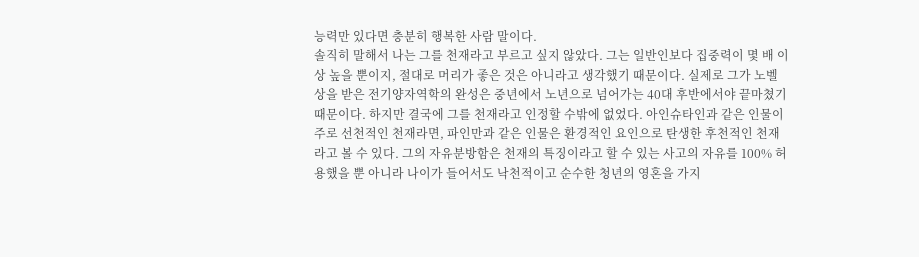능력만 있다면 충분히 행복한 사람 말이다.
솔직히 말해서 나는 그를 천재라고 부르고 싶지 않았다. 그는 일반인보다 집중력이 몇 배 이상 높을 뿐이지, 절대로 머리가 좋은 것은 아니라고 생각했기 때문이다. 실제로 그가 노벨상을 받은 전기양자역학의 완성은 중년에서 노년으로 넘어가는 40대 후반에서야 끝마쳤기 때문이다. 하지만 결국에 그를 천재라고 인정할 수밖에 없었다. 아인슈타인과 같은 인물이 주로 선천적인 천재라면, 파인만과 같은 인물은 환경적인 요인으로 탄생한 후천적인 천재라고 볼 수 있다. 그의 자유분방함은 천재의 특징이라고 할 수 있는 사고의 자유를 100% 허용했을 뿐 아니라 나이가 들어서도 낙천적이고 순수한 청년의 영혼을 가지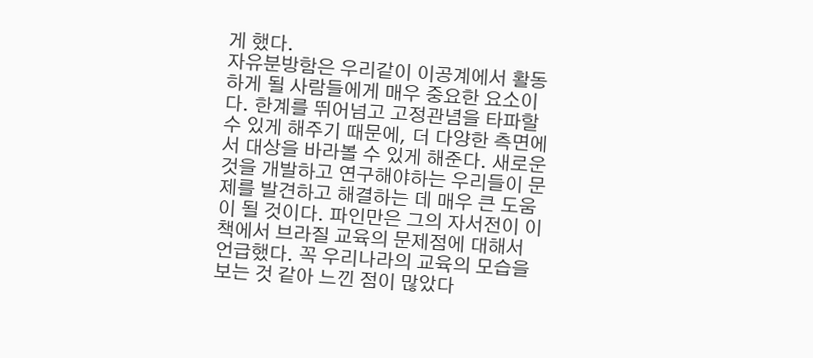게 했다.
자유분방함은 우리같이 이공계에서 활동하게 될 사람들에게 매우 중요한 요소이다. 한계를 뛰어넘고 고정관념을 타파할 수 있게 해주기 때문에, 더 다양한 측면에서 대상을 바라볼 수 있게 해준다. 새로운 것을 개발하고 연구해야하는 우리들이 문제를 발견하고 해결하는 데 매우 큰 도움이 될 것이다. 파인만은 그의 자서전이 이 책에서 브라질 교육의 문제점에 대해서 언급했다. 꼭 우리나라의 교육의 모습을 보는 것 같아 느낀 점이 많았다